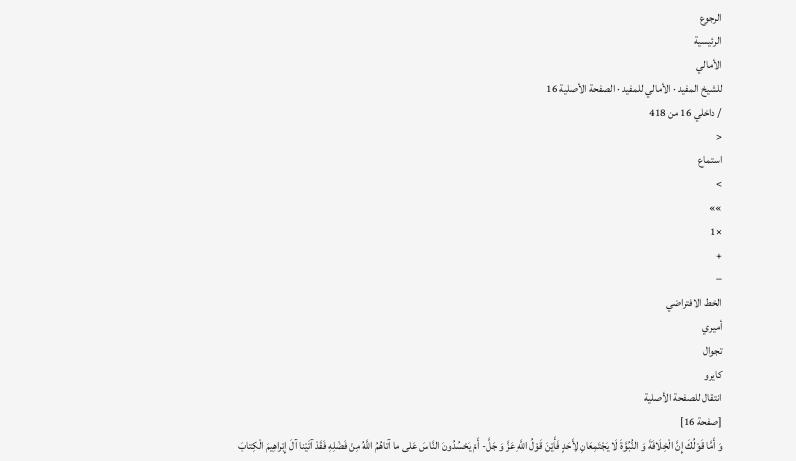الرجوع
الرئيسية
الأمالي
للشيخ المفيد · الأمالي للمفيد · الصفحة الأصلية 16
/ داخلي 16 من 418
<
استماع
>
»»
×1
+
−
الخط الافتراضي
أميري
تجوال
كايرو
انتقال للصفحة الأصلية
[صفحة 16]
وَ أَمَّا قَوْلُكَ إِنَّ الْخِلَافَةَ وَ النُّبُوَّةَ لَا يَجْتَمِعَانِ لِأَحَدٍ فَأَيْنَ قَوْلُ اللَّهِ عَزَّ وَ جَلَّ- أَمْ يَحْسُدُونَ النَّاسَ عَلى ما آتاهُمُ اللَّهُ مِنْ فَضْلِهِ فَقَدْ آتَيْنا آلَ إِبْراهِيمَ الْكِتابَ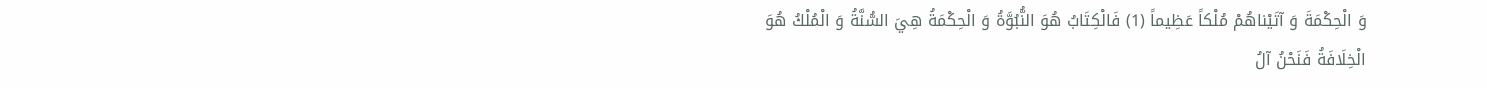وَ الْحِكْمَةَ وَ آتَيْناهُمْ مُلْكاً عَظِيماً (1) فَالْكِتَابُ هُوَ النُّبُوَّةُ وَ الْحِكْمَةُ هِيَ السُّنَّةُ وَ الْمُلْكُ هُوَ الْخِلَافَةُ فَنَحْنُ آلُ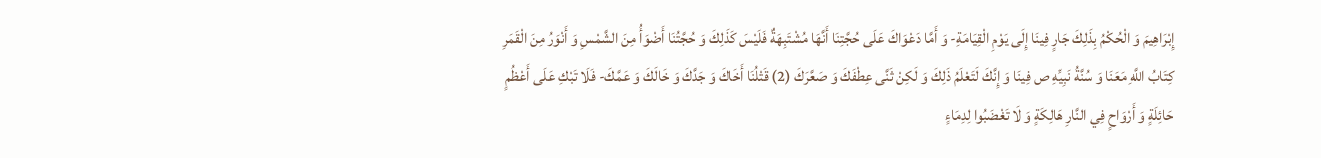إِبْرَاهِيمَ وَ الْحُكْمُ بِذَلِكَ جَارٍ فِينَا إِلَى يَوْمِ الْقِيَامَةِ- وَ أَمَّا دَعْوَاكَ عَلَى حُجَّتِنَا أَنَّهَا مُشْتَبِهَةٌ فَلَيْسَ كَذَلِكَ وَ حُجَّتُنَا أَضْوَأُ مِنَ الشَّمْسِ وَ أَنْوَرُ مِنَ الْقَمَرِ كِتَابُ اللَّهِ مَعَنَا وَ سُنَّةُ نَبِيِّهِ ص فِينَا وَ إِنَّكَ لَتَعْلَمُ ذَلِكَ وَ لَكِنْ ثَنَّى عِطْفَكَ وَ صَعَّرَكَ (2) قَتْلُنَا أَخَاكَ وَ جَدَّكَ وَ خَالَكَ وَ عَمَّكَ- فَلَا تَبْكِ عَلَى أَعْظُمٍ حَائِلَةٍ وَ أَرْوَاحٍ فِي النَّارِ هَالِكَةٍ وَ لَا تَغْضَبُوا لِدِمَاءٍ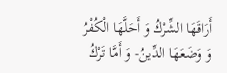أَرَاقَهَا الشِّرْكُ وَ أَحَلَّهَا الْكُفْرُ وَ وَضَعَهَا الدِّينُ- وَ أَمَّا تَرْكُ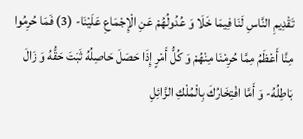تَقْدِيمِ النَّاسِ لَنَا فِيمَا خَلَا وَ عُدُولُهُمْ عَنِ الْإِجْمَاعِ عَلَيْنَا- (3) فَمَا حُرِمُوا مِنَّا أَعْظَمُ مِمَّا حُرِمْنَا مِنْهُمْ وَ كُلُّ أَمْرٍ إِذَا حَصَلَ حَاصِلُهُ ثَبَتَ حَقُّهُ وَ زَالَ بَاطِلُهُ- وَ أَمَّا افْتِخَارُكَ بِالْمُلْكِ الزَّائِلِ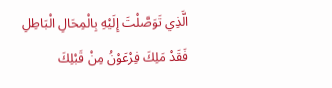الَّذِي تَوَصَّلْتَ إِلَيْهِ بِالْمِحَالِ الْبَاطِلِ فَقَدْ مَلِكَ فِرْعَوْنُ مِنْ قَبْلِكَ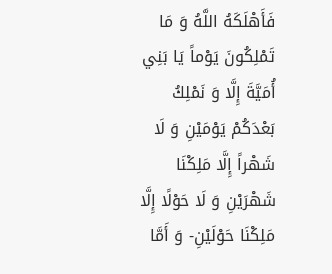فَأَهْلَكَهُ اللَّهُ وَ مَا تَمْلِكُونَ يَوْماً يَا بَنِي أُمَيَّةَ إِلَّا وَ نَمْلِكُ بَعْدَكُمْ يَوْمَيْنِ وَ لَا شَهْراً إِلَّا مَلِكْنَا شَهْرَيْنِ وَ لَا حَوْلًا إِلَّا مَلِكْنَا حَوْلَيْنِ- وَ أَمَّا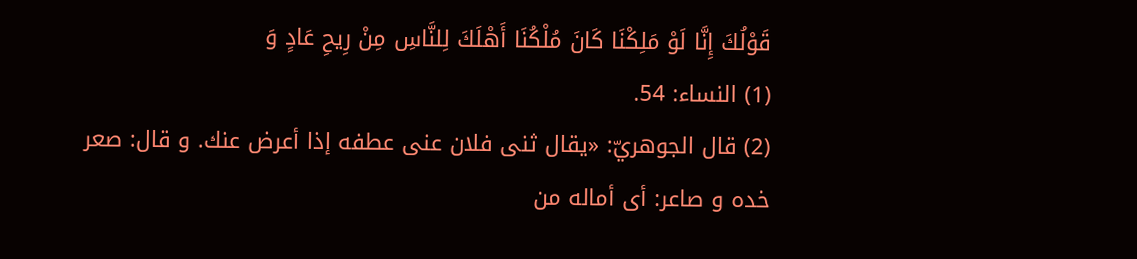قَوْلُكَ إِنَّا لَوْ مَلِكْنَا كَانَ مُلْكُنَا أَهْلَكَ لِلنَّاسِ مِنْ رِيحِ عَادٍ وَ
(1) النساء: 54.
(2) قال الجوهريّ: «يقال ثنى فلان عنى عطفه إذا أعرض عنك. و قال: صعر خده و صاعر: أى أماله من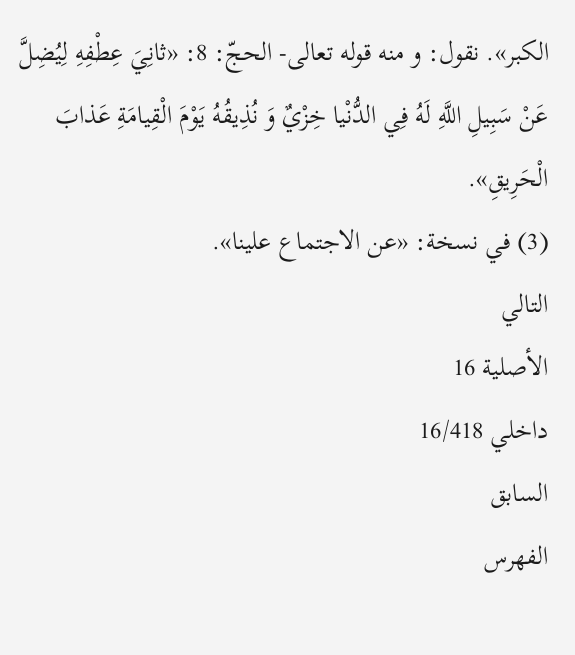الكبر». نقول: و منه قوله تعالى- الحجّ: 8: «ثانِيَ عِطْفِهِ لِيُضِلَّ عَنْ سَبِيلِ اللَّهِ لَهُ فِي الدُّنْيا خِزْيٌ وَ نُذِيقُهُ يَوْمَ الْقِيامَةِ عَذابَ الْحَرِيقِ».
(3) في نسخة: «عن الاجتماع علينا».
التالي
الأصلية 16
داخلي 16/418
السابق
الفهرس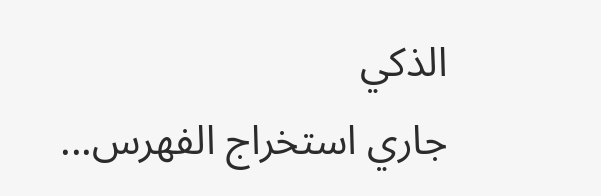الذكي
جاري استخراج الفهرس...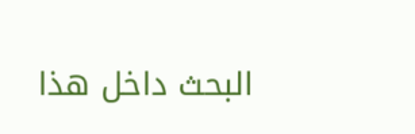البحث داخل هذا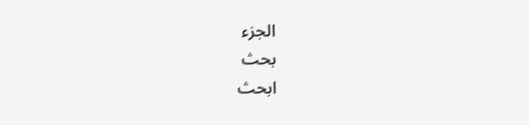الجزء
بحث
ابحث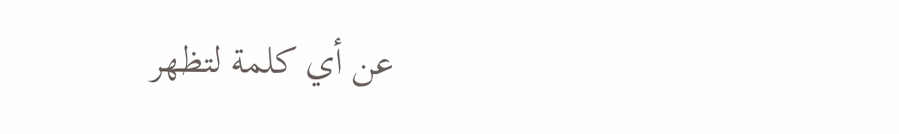عن أي كلمة لتظهر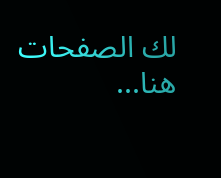لك الصفحات هنا...